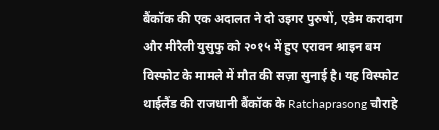बैंकॉक की एक अदालत ने दो उइगर पुरुषों, एडेम करादाग और मीरैली युसुफु को २०१५ में हुए एरावन श्राइन बम विस्फोट के मामले में मौत की सज़ा सुनाई है। यह विस्फोट थाईलैंड की राजधानी बैंकॉक के Ratchaprasong चौराहे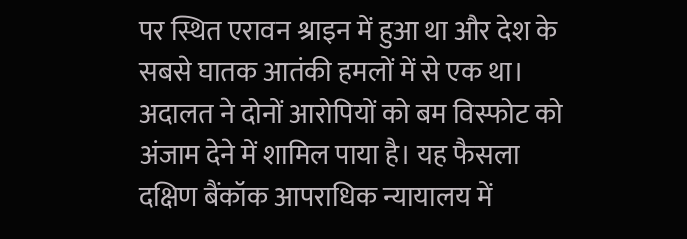पर स्थित एरावन श्राइन में हुआ था और देश के सबसे घातक आतंकी हमलों में से एक था। अदालत ने दोनों आरोपियों को बम विस्फोट को अंजाम देने में शामिल पाया है। यह फैसला दक्षिण बैंकॉक आपराधिक न्यायालय में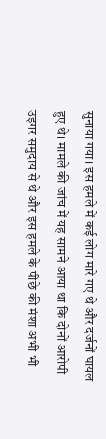सुनाया गया। इस हमले में कई लोग मारे गए थे और दर्जनों घायल हुए थे। मामले की जांच में यह सामने आया था कि दोनों आरोपी उइगर समुदाय से थे और इस हमले के पीछे की मंशा अभी भी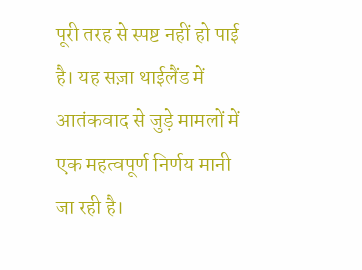पूरी तरह से स्पष्ट नहीं हो पाई है। यह सज़ा थाईलैंड में आतंकवाद से जुड़े मामलों में एक महत्वपूर्ण निर्णय मानी जा रही है।